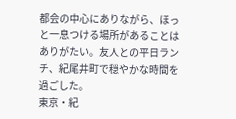都会の中心にありながら、ほっと一息つける場所があることはありがたい。友人との平日ランチ、紀尾井町で穏やかな時間を過ごした。
東京・紀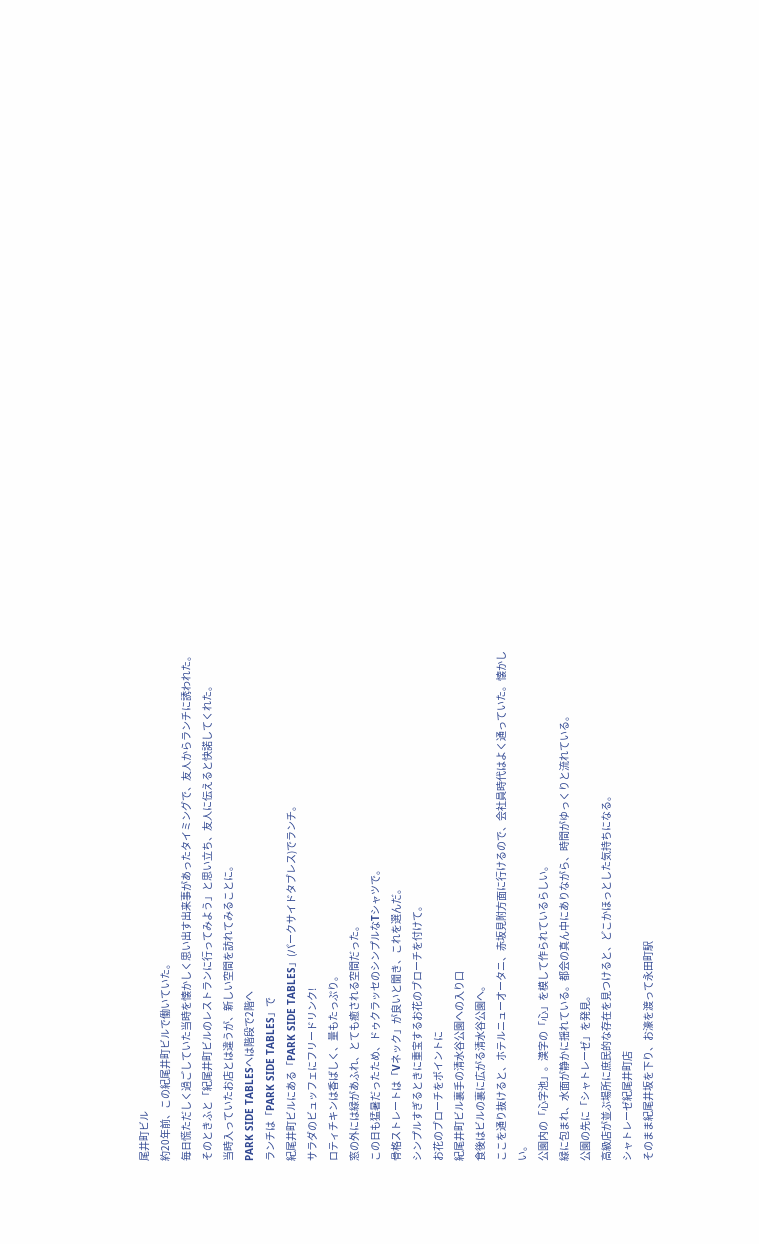尾井町ビル
約20年前、この紀尾井町ビルで働いていた。
毎日慌ただしく過ごしていた当時を懐かしく思い出す出来事があったタイミングで、友人からランチに誘われた。
そのときふと「紀尾井町ビルのレストランに行ってみよう」と思い立ち、友人に伝えると快諾してくれた。
当時入っていたお店とは違うが、新しい空間を訪れてみることに。
PARK SIDE TABLESへは階段で2階へ
ランチは「PARK SIDE TABLES」で
紀尾井町ビルにある「PARK SIDE TABLES」(パークサイドタブレス)でランチ。
サラダのビュッフェにフリードリンク!
ロティチキンは香ばしく、量もたっぷり。
窓の外には緑があふれ、とても癒される空間だった。
この日も猛暑だったため、ドゥクラッセのシンプルなTシャツで。
骨格ストレートは「Vネック」が良いと聞き、これを選んだ。
シンプルすぎるときに重宝するお花のブローチを付けて。
お花のブローチをポイントに
紀尾井町ビル裏手の清水谷公園への入り口
食後はビルの裏に広がる清水谷公園へ。
ここを通り抜けると、ホテルニューオータニ、赤坂見附方面に行けるので、会社員時代はよく通っていた。懐かしい。
公園内の「心字池」。漢字の「心」を模して作られているらしい。
緑に包まれ、水面が静かに揺れている。都会の真ん中にありながら、時間がゆっくりと流れている。
公園の先に「シャトレーゼ」を発見。
高級店が並ぶ場所に庶民的な存在を見つけると、どこかほっとした気持ちになる。
シャトレーゼ紀尾井町店
そのまま紀尾井坂を下り、お濠を渡って永田町駅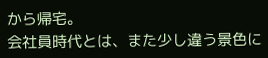から帰宅。
会社員時代とは、また少し違う景色に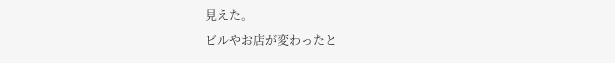見えた。
ビルやお店が変わったと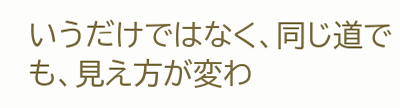いうだけではなく、同じ道でも、見え方が変わ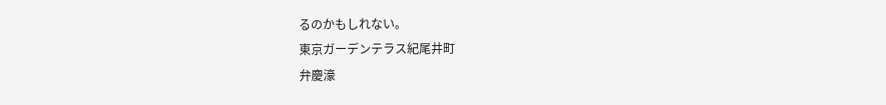るのかもしれない。
東京ガーデンテラス紀尾井町
弁慶濠